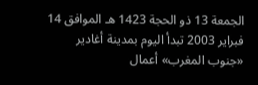الجمعة 13 ذو الحجة 1423 هـ الموافق 14 فبراير 2003 تبدأ اليوم بمدينة أغادير «جنوب المغرب» أعمال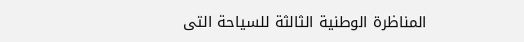المناظرة الوطنية الثالثة للسياحة التى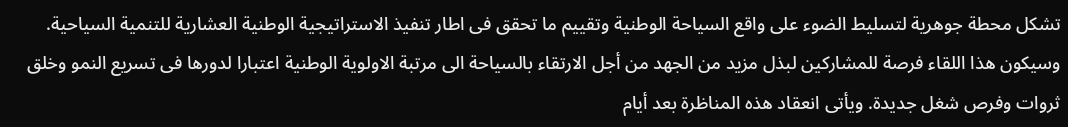تشكل محطة جوهرية لتسليط الضوء على واقع السياحة الوطنية وتقييم ما تحقق فى اطار تنفيذ الاستراتيجية الوطنية العشارية للتنمية السياحية. وسيكون هذا اللقاء فرصة للمشاركين لبذل مزيد من الجهد من أجل الارتقاء بالسياحة الى مرتبة الاولوية الوطنية اعتبارا لدورها فى تسريع النمو وخلق ثروات وفرص شغل جديدة. ويأتى انعقاد هذه المناظرة بعد أيام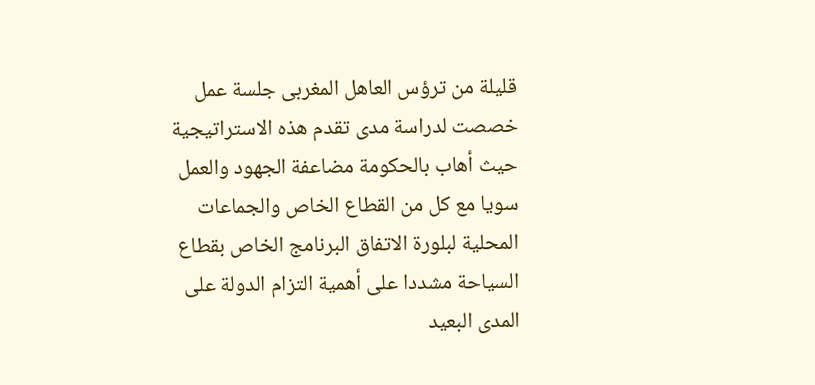قليلة من ترؤس العاهل المغربى جلسة عمل خصصت لدراسة مدى تقدم هذه الاستراتيجية حيث أهاب بالحكومة مضاعفة الجهود والعمل سويا مع كل من القطاع الخاص والجماعات المحلية لبلورة الاتفاق البرنامج الخاص بقطاع السياحة مشددا على أهمية التزام الدولة على المدى البعيد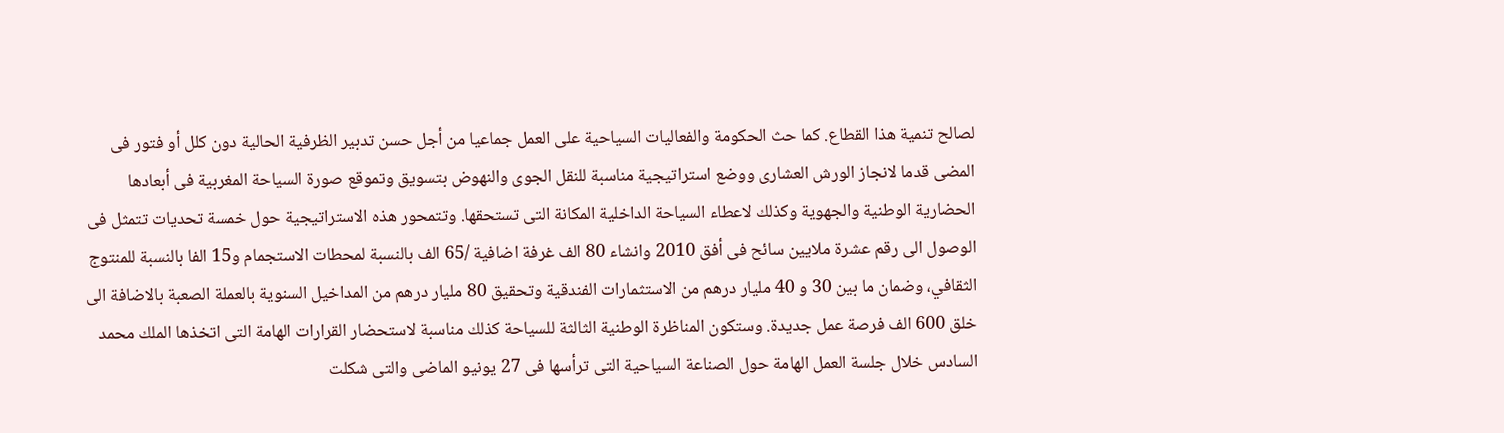لصالح تنمية هذا القطاع. كما حث الحكومة والفعاليات السياحية على العمل جماعيا من أجل حسن تدبير الظرفية الحالية دون كلل أو فتور فى المضى قدما لانجاز الورش العشارى ووضع استراتيجية مناسبة للنقل الجوى والنهوض بتسويق وتموقع صورة السياحة المغربية فى أبعادها الحضارية الوطنية والجهوية وكذلك لاعطاء السياحة الداخلية المكانة التى تستحقها. وتتمحور هذه الاستراتيجية حول خمسة تحديات تتمثل فى الوصول الى رقم عشرة ملايين سائح فى أفق 2010 وانشاء 80 الف غرفة اضافية /65 الف بالنسبة لمحطات الاستجمام و15 الفا بالنسبة للمنتوج الثقافي، وضمان ما بين 30 و 40 مليار درهم من الاستثمارات الفندقية وتحقيق 80 مليار درهم من المداخيل السنوية بالعملة الصعبة بالاضافة الى خلق 600 الف فرصة عمل جديدة. وستكون المناظرة الوطنية الثالثة للسياحة كذلك مناسبة لاستحضار القرارات الهامة التى اتخذها الملك محمد السادس خلال جلسة العمل الهامة حول الصناعة السياحية التى ترأسها فى 27 يونيو الماضى والتى شكلت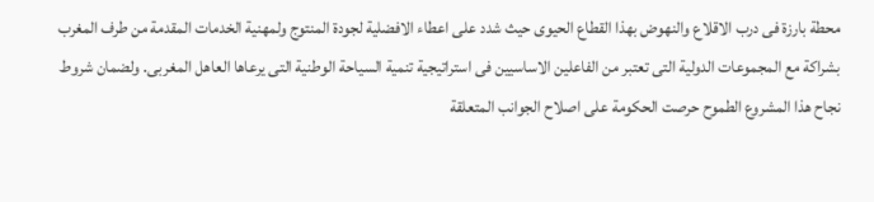محطة بارزة فى درب الاقلاع والنهوض بهذا القطاع الحيوى حيث شدد على اعطاء الافضلية لجودة المنتوج ولمهنية الخدمات المقدمة من طرف المغرب بشراكة مع المجموعات الدولية التى تعتبر من الفاعلين الاساسيين فى استراتيجية تنمية السياحة الوطنية التى يرعاها العاهل المغربى. ولضمان شروط نجاح هذا المشروع الطموح حرصت الحكومة على اصلاح الجوانب المتعلقة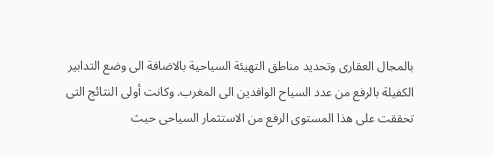بالمجال العقارى وتحديد مناطق التهيئة السياحية بالاضافة الى وضع التدابير الكفيلة بالرفع من عدد السياح الوافدين الى المغرب. وكانت أولى النتائج التى تحققت على هذا المستوى الرفع من الاستثمار السياحى حيث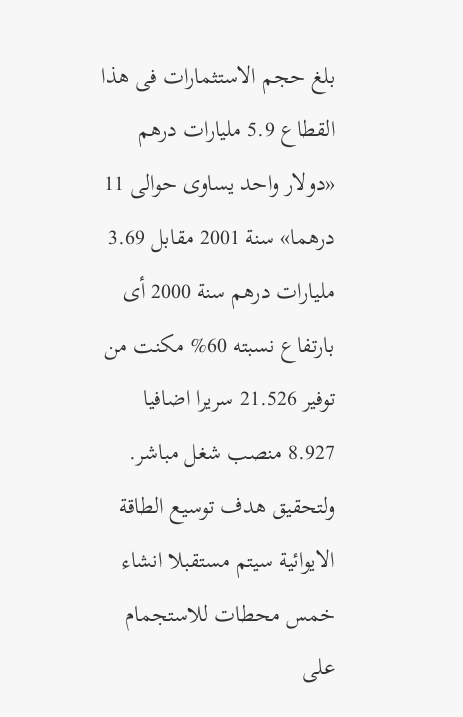بلغ حجم الاستثمارات فى هذا القطاع 5.9 مليارات درهم «دولار واحد يساوى حوالى 11 درهما» سنة 2001 مقابل 3.69 مليارات درهم سنة 2000 أى بارتفاع نسبته 60% مكنت من توفير 21.526 سريرا اضافيا 8.927 منصب شغل مباشر. ولتحقيق هدف توسيع الطاقة الايوائية سيتم مستقبلا انشاء خمس محطات للاستجمام على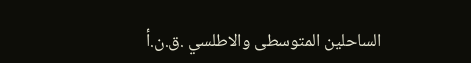الساحلين المتوسطى والاطلسي .ق.ن.أ